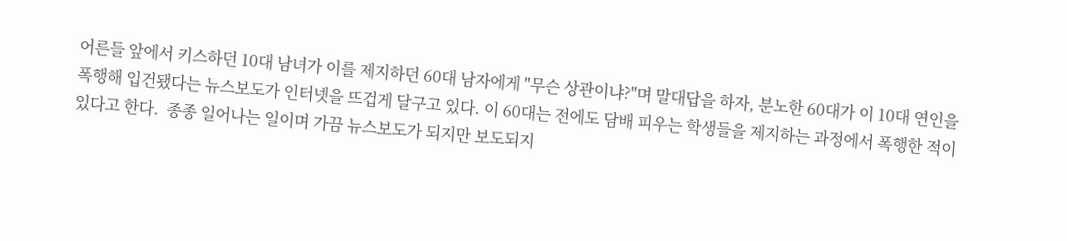어른들 앞에서 키스하던 10대 남녀가 이를 제지하던 60대 남자에게 "무슨 상관이냐?"며 말대답을 하자, 분노한 60대가 이 10대 연인을 폭행해 입건됐다는 뉴스보도가 인터넷을 뜨겁게 달구고 있다. 이 60대는 전에도 담배 피우는 학생들을 제지하는 과정에서 폭행한 적이 있다고 한다.  종종 일어나는 일이며 가끔 뉴스보도가 되지만 보도되지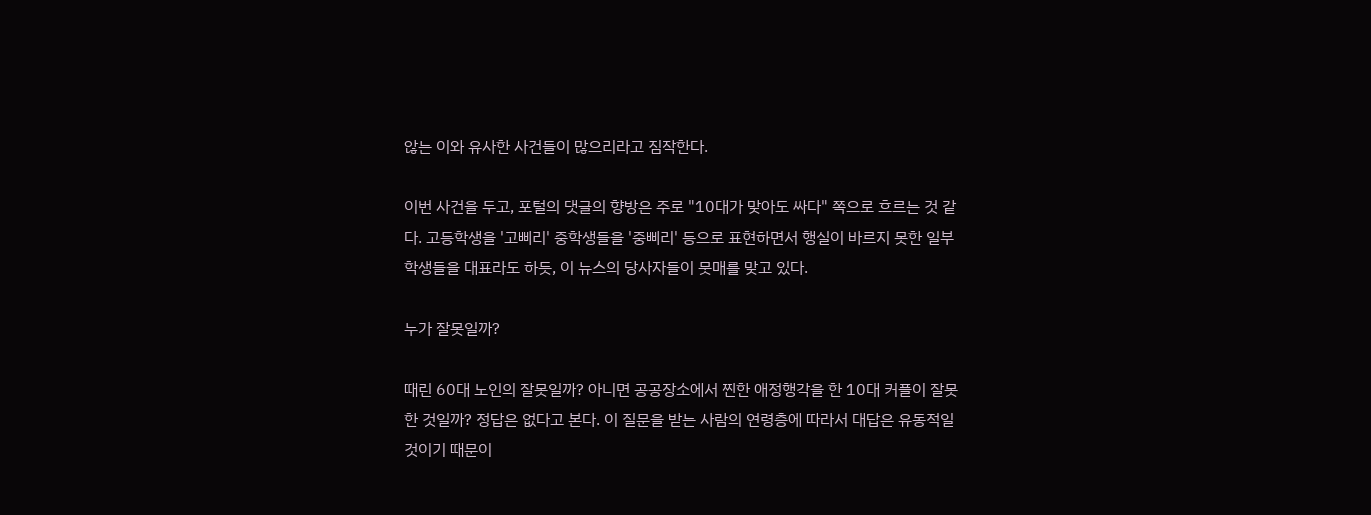않는 이와 유사한 사건들이 많으리라고 짐작한다.

이번 사건을 두고, 포털의 댓글의 향방은 주로 "10대가 맞아도 싸다" 쪽으로 흐르는 것 같다. 고등학생을 '고삐리' 중학생들을 '중삐리' 등으로 표현하면서 행실이 바르지 못한 일부 학생들을 대표라도 하듯, 이 뉴스의 당사자들이 뭇매를 맞고 있다.

누가 잘못일까?

때린 60대 노인의 잘못일까? 아니면 공공장소에서 찐한 애정행각을 한 10대 커플이 잘못한 것일까? 정답은 없다고 본다. 이 질문을 받는 사람의 연령층에 따라서 대답은 유동적일 것이기 때문이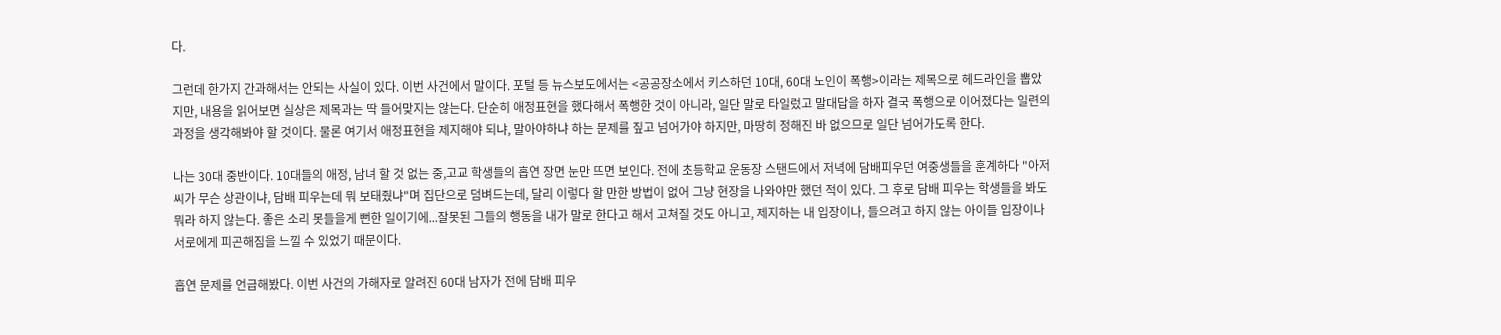다.

그런데 한가지 간과해서는 안되는 사실이 있다. 이번 사건에서 말이다. 포털 등 뉴스보도에서는 <공공장소에서 키스하던 10대, 60대 노인이 폭행>이라는 제목으로 헤드라인을 뽑았지만, 내용을 읽어보면 실상은 제목과는 딱 들어맞지는 않는다. 단순히 애정표현을 했다해서 폭행한 것이 아니라, 일단 말로 타일렀고 말대답을 하자 결국 폭행으로 이어졌다는 일련의 과정을 생각해봐야 할 것이다. 물론 여기서 애정표현을 제지해야 되냐, 말아야하냐 하는 문제를 짚고 넘어가야 하지만, 마땅히 정해진 바 없으므로 일단 넘어가도록 한다.

나는 30대 중반이다. 10대들의 애정, 남녀 할 것 없는 중,고교 학생들의 흡연 장면 눈만 뜨면 보인다. 전에 초등학교 운동장 스탠드에서 저녁에 담배피우던 여중생들을 훈계하다 "아저씨가 무슨 상관이냐, 담배 피우는데 뭐 보태줬냐"며 집단으로 덤벼드는데, 달리 이렇다 할 만한 방법이 없어 그냥 현장을 나와야만 했던 적이 있다. 그 후로 담배 피우는 학생들을 봐도 뭐라 하지 않는다. 좋은 소리 못들을게 뻔한 일이기에...잘못된 그들의 행동을 내가 말로 한다고 해서 고쳐질 것도 아니고, 제지하는 내 입장이나, 들으려고 하지 않는 아이들 입장이나 서로에게 피곤해짐을 느낄 수 있었기 때문이다.

흡연 문제를 언급해봤다. 이번 사건의 가해자로 알려진 60대 남자가 전에 담배 피우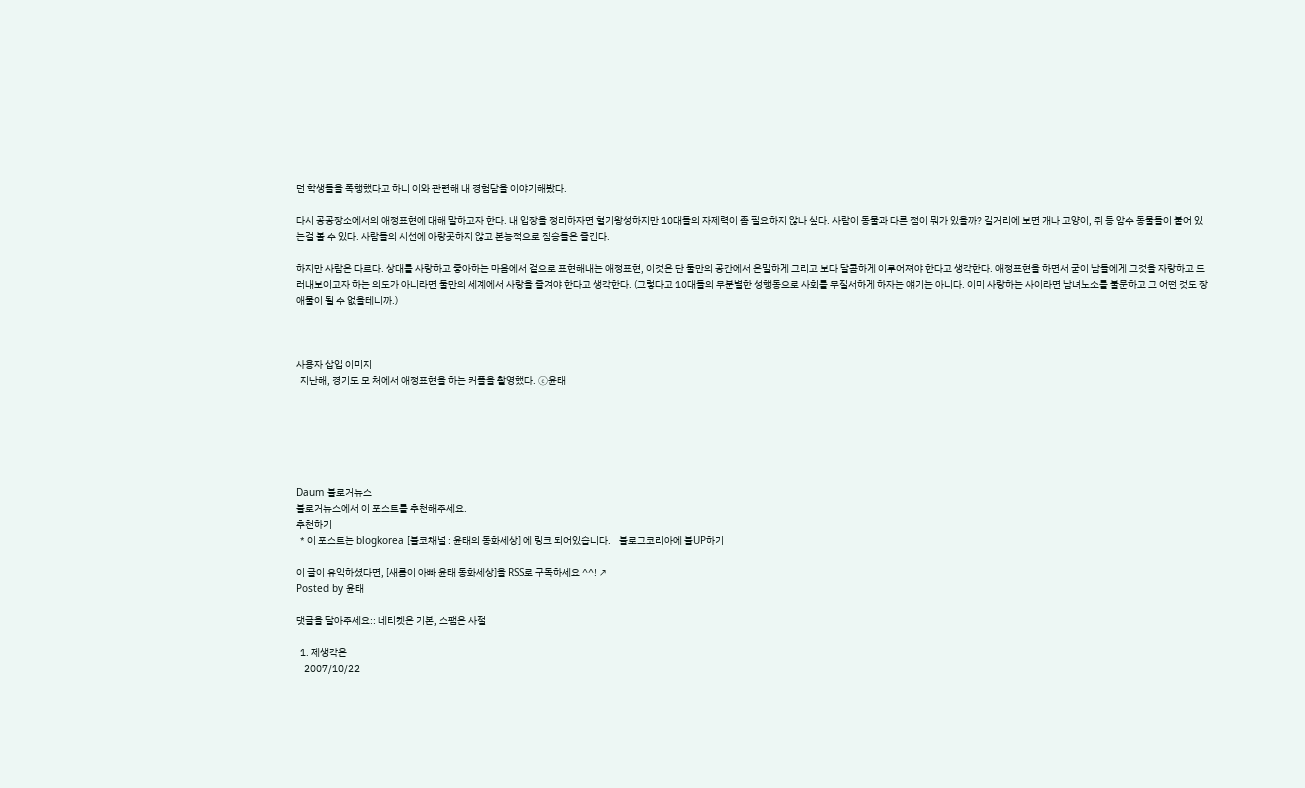던 학생들을 폭행했다고 하니 이와 관련해 내 경험담을 이야기해봤다.

다시 공공장소에서의 애정표현에 대해 말하고자 한다. 내 입장을 정리하자면 혈기왕성하지만 10대들의 자제력이 좀 필요하지 않나 싶다. 사람이 동물과 다른 점이 뭐가 있을까? 길거리에 보면 개나 고양이, 쥐 등 암수 동물들이 붙어 있는걸 볼 수 있다. 사람들의 시선에 아랑곳하지 않고 본능적으로 짐승들은 즐긴다.

하지만 사람은 다르다. 상대를 사랑하고 좋아하는 마음에서 겉으로 표현해내는 애정표현, 이것은 단 둘만의 공간에서 은밀하게 그리고 보다 달콤하게 이루어져야 한다고 생각한다. 애정표현을 하면서 굳이 남들에게 그것을 자랑하고 드러내보이고자 하는 의도가 아니라면 둘만의 세계에서 사랑을 즐겨야 한다고 생각한다. (그렇다고 10대들의 무분별한 성행동으로 사회를 무질서하게 하자는 얘기는 아니다. 이미 사랑하는 사이라면 남녀노소를 불문하고 그 어떤 것도 장애물이 될 수 없을테니까.)



사용자 삽입 이미지
  지난해, 경기도 모 처에서 애정표현을 하는 커플을 촬영했다. ⓒ윤태






Daum 블로거뉴스
블로거뉴스에서 이 포스트를 추천해주세요.
추천하기
  * 이 포스트는 blogkorea [블코채널 : 윤태의 동화세상] 에 링크 되어있습니다.    블로그코리아에 블UP하기

이 글이 유익하셨다면, [새롬이 아빠 윤태 동화세상]을 RSS로 구독하세요 ^^! ↗
Posted by 윤태

댓글을 달아주세요:: 네티켓은 기본, 스팸은 사절

  1. 제생각은
    2007/10/22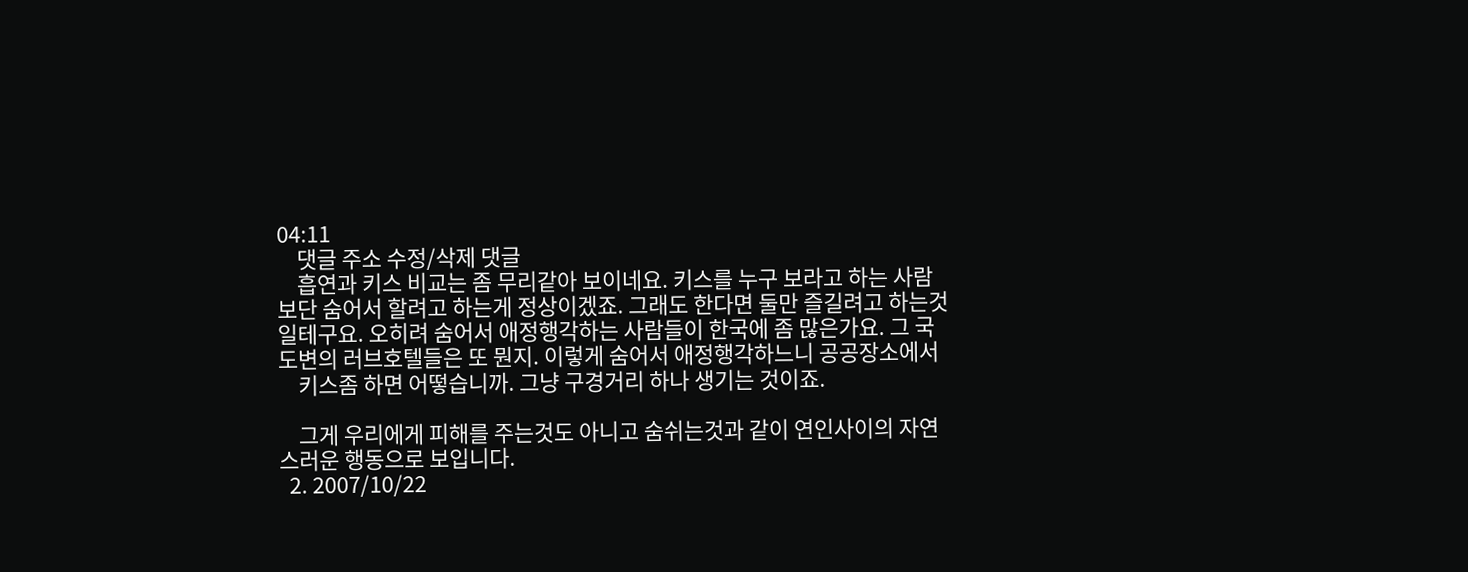04:11
    댓글 주소 수정/삭제 댓글
    흡연과 키스 비교는 좀 무리같아 보이네요. 키스를 누구 보라고 하는 사람보단 숨어서 할려고 하는게 정상이겠죠. 그래도 한다면 둘만 즐길려고 하는것일테구요. 오히려 숨어서 애정행각하는 사람들이 한국에 좀 많은가요. 그 국도변의 러브호텔들은 또 뭔지. 이렇게 숨어서 애정행각하느니 공공장소에서
    키스좀 하면 어떻습니까. 그냥 구경거리 하나 생기는 것이죠.

    그게 우리에게 피해를 주는것도 아니고 숨쉬는것과 같이 연인사이의 자연스러운 행동으로 보입니다.
  2. 2007/10/22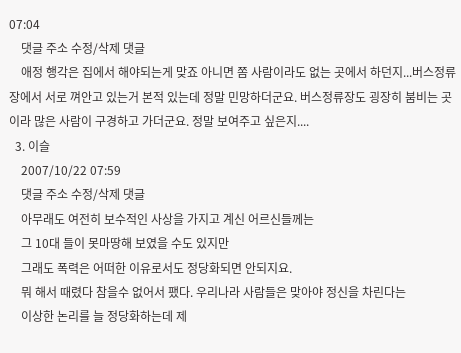07:04
    댓글 주소 수정/삭제 댓글
    애정 행각은 집에서 해야되는게 맞죠 아니면 쫌 사람이라도 없는 곳에서 하던지...버스정류장에서 서로 껴안고 있는거 본적 있는데 정말 민망하더군요. 버스정류장도 굉장히 붐비는 곳이라 많은 사람이 구경하고 가더군요. 정말 보여주고 싶은지....
  3. 이슬
    2007/10/22 07:59
    댓글 주소 수정/삭제 댓글
    아무래도 여전히 보수적인 사상을 가지고 계신 어르신들께는
    그 10대 들이 못마땅해 보였을 수도 있지만
    그래도 폭력은 어떠한 이유로서도 정당화되면 안되지요.
    뭐 해서 때렸다 참을수 없어서 팼다. 우리나라 사람들은 맞아야 정신을 차린다는
    이상한 논리를 늘 정당화하는데 제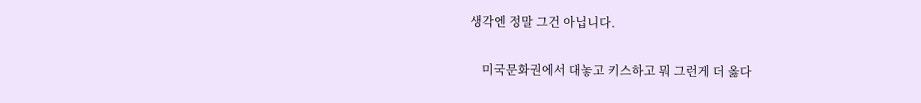생각엔 정말 그건 아닙니다.

    미국문화권에서 대놓고 키스하고 뭐 그런게 더 옳다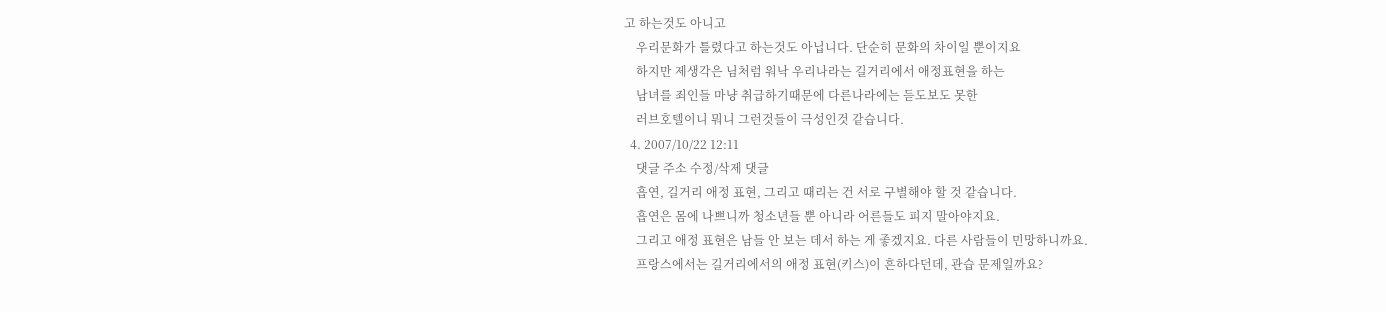고 하는것도 아니고
    우리문화가 틀렸다고 하는것도 아닙니다. 단순히 문화의 차이일 뿐이지요
    하지만 제생각은 님처럼 워낙 우리나라는 길거리에서 애정표현을 하는
    남녀를 죄인들 마냥 취급하기때문에 다른나라에는 듣도보도 못한
    러브호텔이니 뭐니 그런것들이 극성인것 같습니다.
  4. 2007/10/22 12:11
    댓글 주소 수정/삭제 댓글
    흡연, 길거리 애정 표현, 그리고 때리는 건 서로 구별해야 할 것 같습니다.
    흡연은 몸에 나쁘니까 청소년들 뿐 아니라 어른들도 피지 말아야지요.
    그리고 애정 표현은 남들 안 보는 데서 하는 게 좋겠지요. 다른 사람들이 민망하니까요.
    프랑스에서는 길거리에서의 애정 표현(키스)이 흔하다던데, 관습 문제일까요?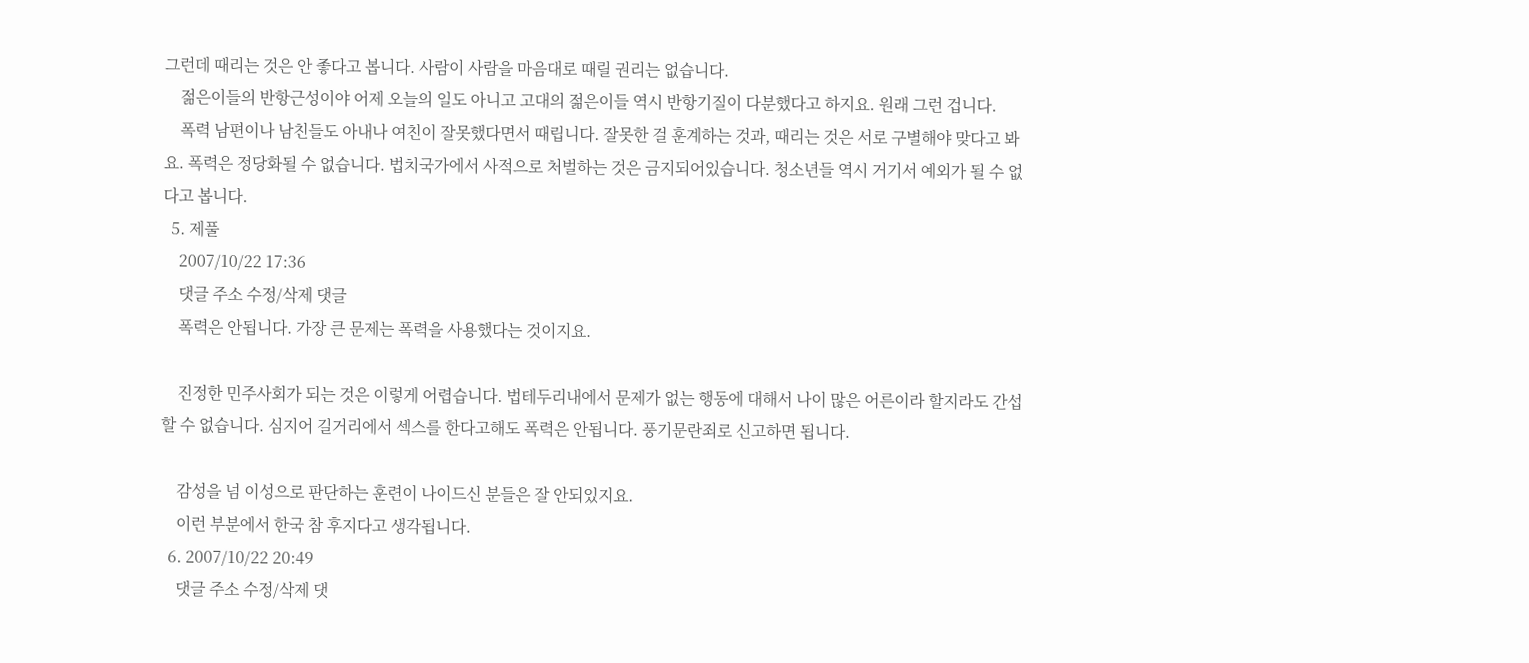그런데 때리는 것은 안 좋다고 봅니다. 사람이 사람을 마음대로 때릴 권리는 없습니다.
    젊은이들의 반항근성이야 어제 오늘의 일도 아니고 고대의 젊은이들 역시 반항기질이 다분했다고 하지요. 원래 그런 겁니다.
    폭력 남편이나 남친들도 아내나 여친이 잘못했다면서 때립니다. 잘못한 걸 훈계하는 것과, 때리는 것은 서로 구별해야 맞다고 봐요. 폭력은 정당화될 수 없습니다. 법치국가에서 사적으로 처벌하는 것은 금지되어있습니다. 청소년들 역시 거기서 예외가 될 수 없다고 봅니다.
  5. 제풀
    2007/10/22 17:36
    댓글 주소 수정/삭제 댓글
    폭력은 안됩니다. 가장 큰 문제는 폭력을 사용했다는 것이지요.

    진정한 민주사회가 되는 것은 이렇게 어렵습니다. 법테두리내에서 문제가 없는 행동에 대해서 나이 많은 어른이라 할지라도 간섭할 수 없습니다. 심지어 길거리에서 섹스를 한다고해도 폭력은 안됩니다. 풍기문란죄로 신고하면 됩니다.

    감성을 넘 이성으로 판단하는 훈련이 나이드신 분들은 잘 안되있지요.
    이런 부분에서 한국 참 후지다고 생각됩니다.
  6. 2007/10/22 20:49
    댓글 주소 수정/삭제 댓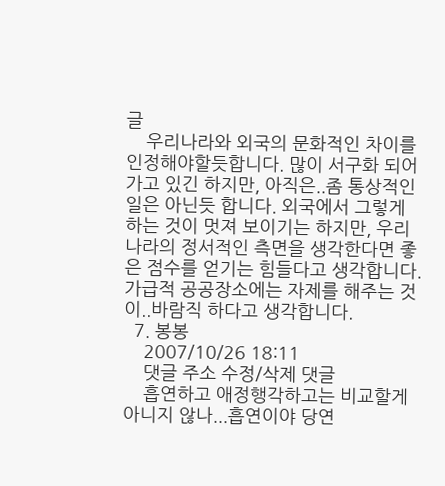글
    우리나라와 외국의 문화적인 차이를 인정해야할듯합니다. 많이 서구화 되어가고 있긴 하지만, 아직은..좀 통상적인 일은 아닌듯 합니다. 외국에서 그렇게 하는 것이 멋져 보이기는 하지만, 우리나라의 정서적인 측면을 생각한다면 좋은 점수를 얻기는 힘들다고 생각합니다. 가급적 공공장소에는 자제를 해주는 것이..바람직 하다고 생각합니다.
  7. 봉봉
    2007/10/26 18:11
    댓글 주소 수정/삭제 댓글
    흡연하고 애정행각하고는 비교할게 아니지 않나...흡연이야 당연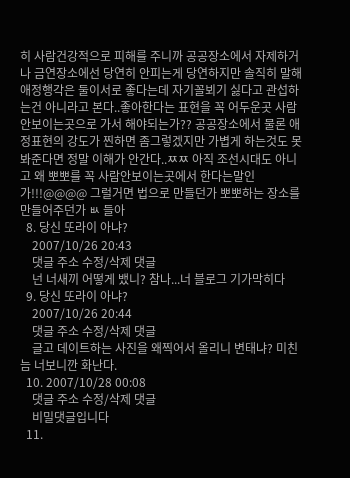히 사람건강적으로 피해를 주니까 공공장소에서 자제하거나 금연장소에선 당연히 안피는게 당연하지만 솔직히 말해 애정행각은 둘이서로 좋다는데 자기꼴뵈기 싫다고 관섭하는건 아니라고 본다..좋아한다는 표현을 꼭 어두운곳 사람안보이는곳으로 가서 해야되는가?? 공공장소에서 물론 애정표현의 강도가 찐하면 좀그렇겠지만 가볍게 하는것도 못봐준다면 정말 이해가 안간다..ㅉㅉ 아직 조선시대도 아니고 왜 뽀뽀를 꼭 사람안보이는곳에서 한다는말인가!!!@@@@ 그럴거면 법으로 만들던가 뽀뽀하는 장소를 만들어주던가 ㅄ 들아
  8. 당신 또라이 아냐?
    2007/10/26 20:43
    댓글 주소 수정/삭제 댓글
    넌 너새끼 어떻게 뱄니? 참나...너 블로그 기가막히다
  9. 당신 또라이 아냐?
    2007/10/26 20:44
    댓글 주소 수정/삭제 댓글
    글고 데이트하는 사진을 왜찍어서 올리니 변태냐? 미친늠 너보니깐 화난다.
  10. 2007/10/28 00:08
    댓글 주소 수정/삭제 댓글
    비밀댓글입니다
  11.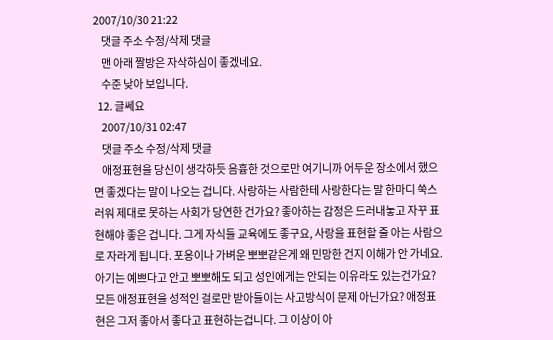2007/10/30 21:22
    댓글 주소 수정/삭제 댓글
    맨 아래 짤방은 자삭하심이 좋겠네요.
    수준 낮아 보입니다.
  12. 글쎄요
    2007/10/31 02:47
    댓글 주소 수정/삭제 댓글
    애정표현을 당신이 생각하듯 음흉한 것으로만 여기니까 어두운 장소에서 했으면 좋겠다는 말이 나오는 겁니다. 사랑하는 사람한테 사랑한다는 말 한마디 쑥스러워 제대로 못하는 사회가 당연한 건가요? 좋아하는 감정은 드러내놓고 자꾸 표현해야 좋은 겁니다. 그게 자식들 교육에도 좋구요, 사랑을 표현할 줄 아는 사람으로 자라게 됩니다. 포옹이나 가벼운 뽀뽀같은게 왜 민망한 건지 이해가 안 가네요. 아기는 예쁘다고 안고 뽀뽀해도 되고 성인에게는 안되는 이유라도 있는건가요? 모든 애정표현을 성적인 걸로만 받아들이는 사고방식이 문제 아닌가요? 애정표현은 그저 좋아서 좋다고 표현하는겁니다. 그 이상이 아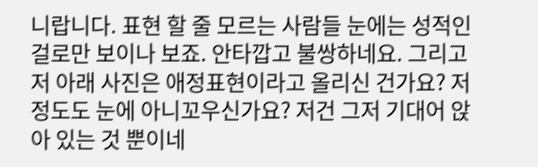니랍니다. 표현 할 줄 모르는 사람들 눈에는 성적인 걸로만 보이나 보죠. 안타깝고 불쌍하네요. 그리고 저 아래 사진은 애정표현이라고 올리신 건가요? 저 정도도 눈에 아니꼬우신가요? 저건 그저 기대어 앉아 있는 것 뿐이네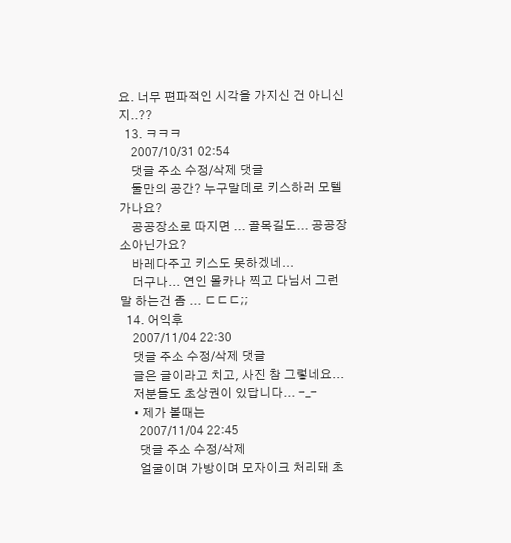요. 너무 편파적인 시각을 가지신 건 아니신지..??
  13. ㅋㅋㅋ
    2007/10/31 02:54
    댓글 주소 수정/삭제 댓글
    둘만의 공간? 누구말데로 키스하러 모텔가나요?
    공공장소로 따지면 ... 골목길도... 공공장소아닌가요?
    바레다주고 키스도 못하겠네...
    더구나... 연인 몰카나 찍고 다님서 그런말 하는건 좀 ... ㄷㄷㄷ;;
  14. 어익후
    2007/11/04 22:30
    댓글 주소 수정/삭제 댓글
    글은 글이라고 치고, 사진 참 그렇네요...
    저분들도 초상권이 있답니다... -_-
    • 제가 볼때는
      2007/11/04 22:45
      댓글 주소 수정/삭제
      얼굴이며 가방이며 모자이크 처리돼 초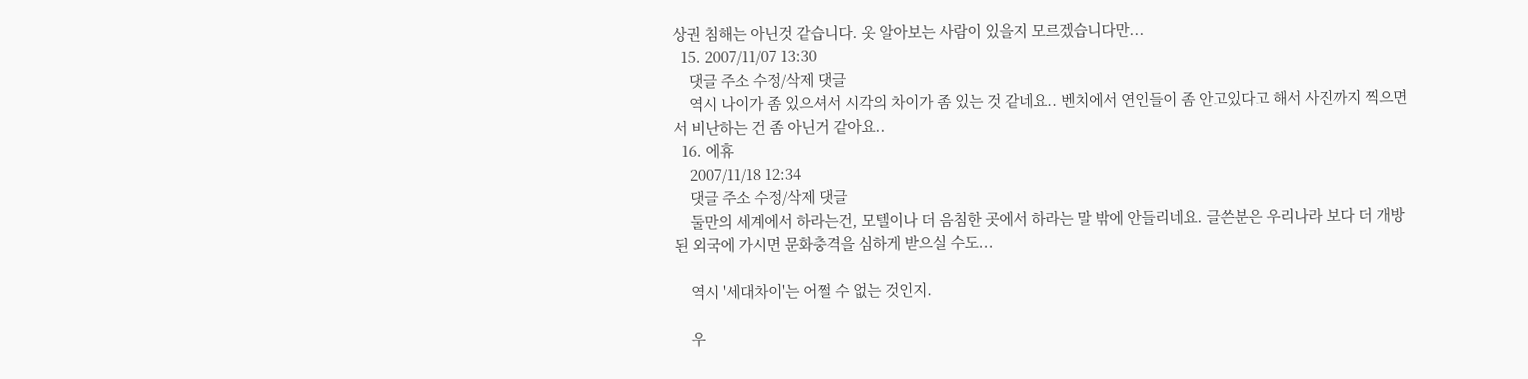상권 침해는 아닌것 같습니다. 옷 알아보는 사람이 있을지 모르겠습니다만...
  15. 2007/11/07 13:30
    댓글 주소 수정/삭제 댓글
    역시 나이가 좀 있으셔서 시각의 차이가 좀 있는 것 같네요.. 벤치에서 연인들이 좀 안고있다고 해서 사진까지 찍으면서 비난하는 건 좀 아닌거 같아요..
  16. 에휴
    2007/11/18 12:34
    댓글 주소 수정/삭제 댓글
    둘만의 세계에서 하라는건, 모텔이나 더 음침한 곳에서 하라는 말 밖에 안들리네요. 글쓴분은 우리나라 보다 더 개방된 외국에 가시면 문화충격을 심하게 받으실 수도...

    역시 '세대차이'는 어쩔 수 없는 것인지.

    우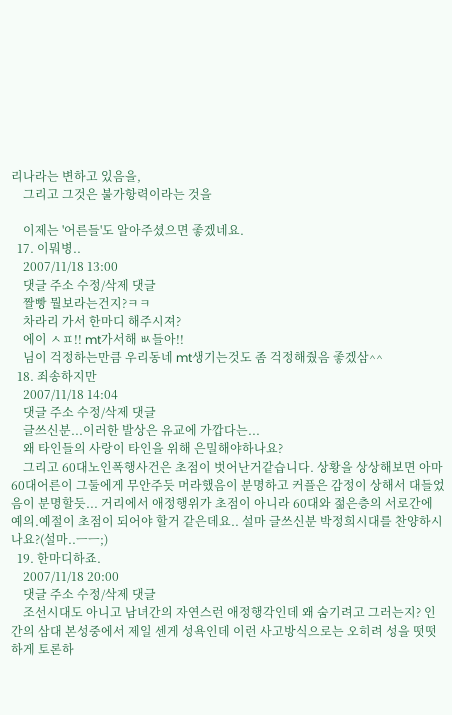리나라는 변하고 있음을,
    그리고 그것은 불가항력이라는 것을

    이제는 '어른들'도 알아주셨으면 좋겠네요.
  17. 이뭐병..
    2007/11/18 13:00
    댓글 주소 수정/삭제 댓글
    짤빵 뭘보라는건지?ㅋㅋ
    차라리 가서 한마디 해주시져?
    에이 ㅅㅍ!! mt가서해 ㅄ들아!!
    님이 걱정하는만큼 우리동네 mt생기는것도 좀 걱정해줬음 좋겠삼^^
  18. 죄송하지만
    2007/11/18 14:04
    댓글 주소 수정/삭제 댓글
    글쓰신분...이러한 발상은 유교에 가깝다는...
    왜 타인들의 사랑이 타인을 위해 은밀해야하나요?
    그리고 60대노인폭행사건은 초점이 벗어난거같습니다. 상황을 상상해보면 아마 60대어른이 그둘에게 무안주듯 머라했음이 분명하고 커플은 감정이 상해서 대들었음이 분명할듯... 거리에서 애정행위가 초점이 아니라 60대와 젊은층의 서로간에 예의.예절이 초점이 되어야 할거 같은데요.. 설마 글쓰신분 박정희시대를 찬양하시나요?(설마..ㅡㅡ;)
  19. 한마디하죠.
    2007/11/18 20:00
    댓글 주소 수정/삭제 댓글
    조선시대도 아니고 남녀간의 자연스런 애정행각인데 왜 숨기려고 그러는지? 인간의 삼대 본성중에서 제일 센게 성욕인데 이런 사고방식으로는 오히려 성을 떳떳하게 토론하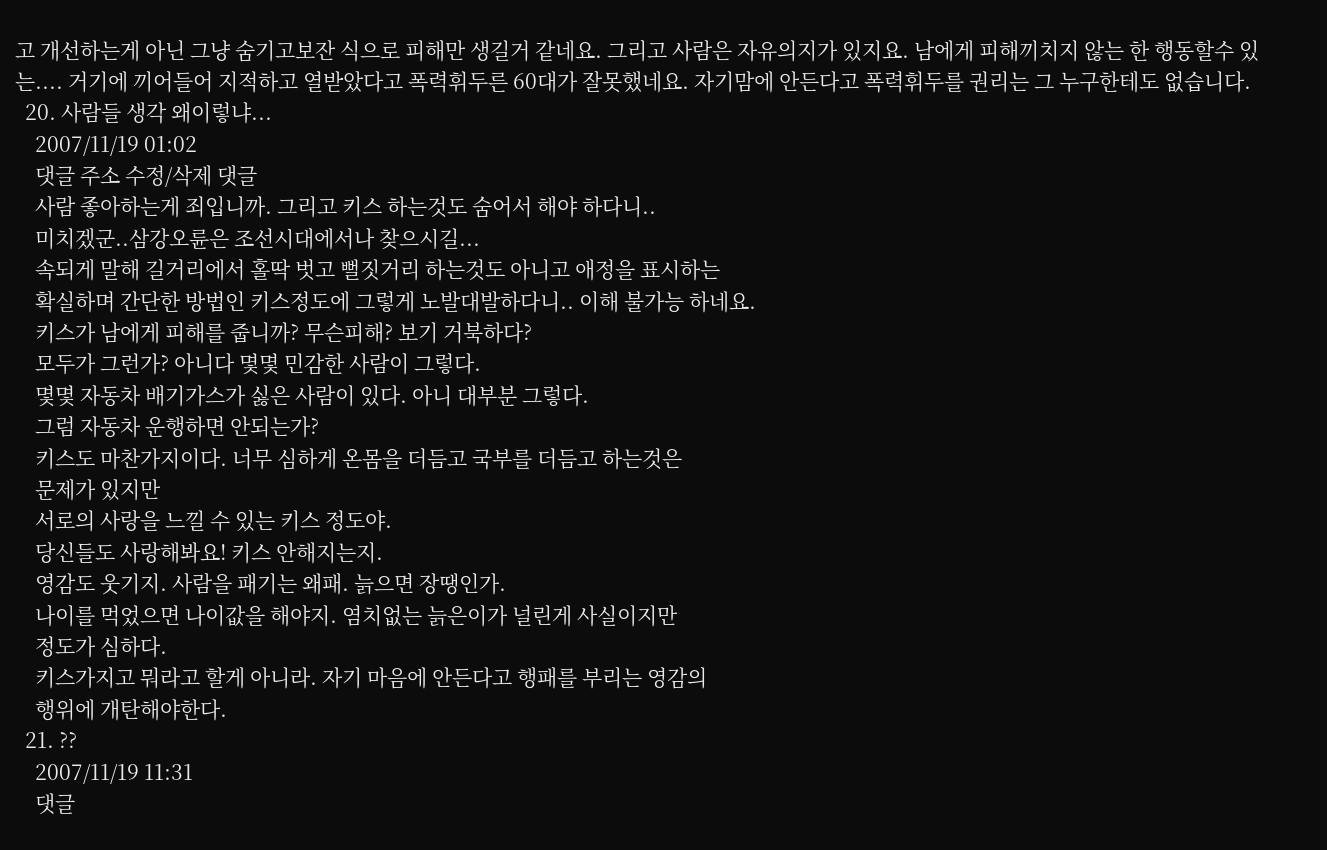고 개선하는게 아닌 그냥 숨기고보잔 식으로 피해만 생길거 같네요. 그리고 사람은 자유의지가 있지요. 남에게 피해끼치지 않는 한 행동할수 있는.... 거기에 끼어들어 지적하고 열받았다고 폭력휘두른 60대가 잘못했네요. 자기맘에 안든다고 폭력휘두를 권리는 그 누구한테도 없습니다.
  20. 사람들 생각 왜이렇냐...
    2007/11/19 01:02
    댓글 주소 수정/삭제 댓글
    사람 좋아하는게 죄입니까. 그리고 키스 하는것도 숨어서 해야 하다니..
    미치겠군..삼강오륜은 조선시대에서나 찾으시길...
    속되게 말해 길거리에서 홀딱 벗고 뻘짓거리 하는것도 아니고 애정을 표시하는
    확실하며 간단한 방법인 키스정도에 그렇게 노발대발하다니.. 이해 불가능 하네요.
    키스가 남에게 피해를 줍니까? 무슨피해? 보기 거북하다?
    모두가 그런가? 아니다 몇몇 민감한 사람이 그렇다.
    몇몇 자동차 배기가스가 싫은 사람이 있다. 아니 대부분 그렇다.
    그럼 자동차 운행하면 안되는가?
    키스도 마찬가지이다. 너무 심하게 온몸을 더듬고 국부를 더듬고 하는것은
    문제가 있지만
    서로의 사랑을 느낄 수 있는 키스 정도야.
    당신들도 사랑해봐요! 키스 안해지는지.
    영감도 웃기지. 사람을 패기는 왜패. 늙으면 장땡인가.
    나이를 먹었으면 나이값을 해야지. 염치없는 늙은이가 널린게 사실이지만
    정도가 심하다.
    키스가지고 뭐라고 할게 아니라. 자기 마음에 안든다고 행패를 부리는 영감의
    행위에 개탄해야한다.
  21. ??
    2007/11/19 11:31
    댓글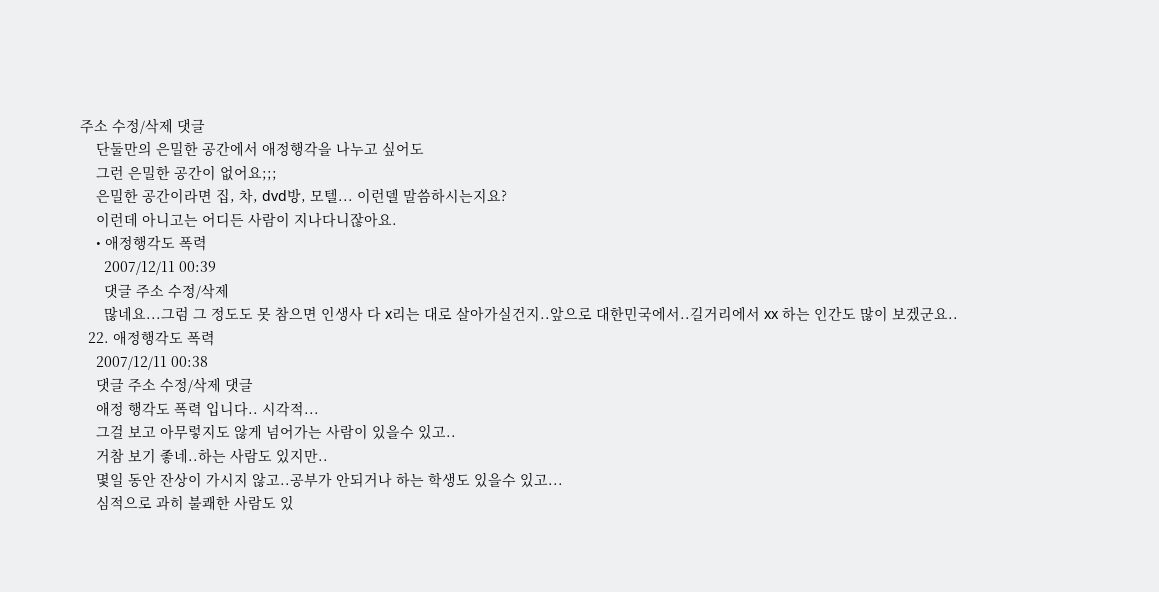주소 수정/삭제 댓글
    단둘만의 은밀한 공간에서 애정행각을 나누고 싶어도
    그런 은밀한 공간이 없어요;;;
    은밀한 공간이라면 집, 차, dvd방, 모텔... 이런델 말씀하시는지요?
    이런데 아니고는 어디든 사람이 지나다니잖아요.
    • 애정행각도 폭력
      2007/12/11 00:39
      댓글 주소 수정/삭제
      많네요...그럼 그 정도도 못 참으면 인생사 다 x리는 대로 살아가실건지..앞으로 대한민국에서..길거리에서 xx 하는 인간도 많이 보겠군요..
  22. 애정행각도 폭력
    2007/12/11 00:38
    댓글 주소 수정/삭제 댓글
    애정 행각도 폭력 입니다.. 시각적...
    그걸 보고 아무렇지도 않게 넘어가는 사람이 있을수 있고..
    거참 보기 좋네..하는 사람도 있지만..
    몇일 동안 잔상이 가시지 않고..공부가 안되거나 하는 학생도 있을수 있고...
    심적으로 과히 불쾌한 사람도 있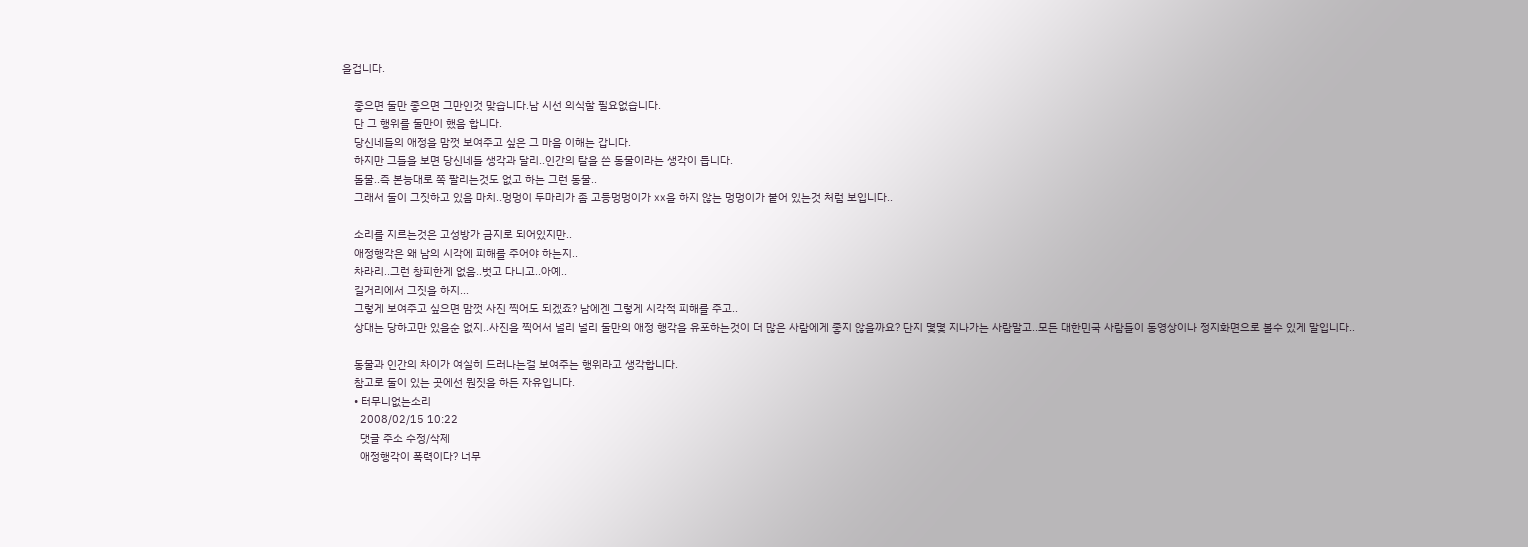을겁니다.

    좋으면 둘만 좋으면 그만인것 맞습니다.남 시선 의식할 필요없습니다.
    단 그 행위를 둘만이 했음 합니다.
    당신네들의 애정을 맘껏 보여주고 싶은 그 마음 이해는 갑니다.
    하지만 그들을 보면 당신네들 생각과 달리..인간의 탈을 쓴 동물이라는 생각이 듭니다.
    돌물..즉 본능대로 쪽 팔리는것도 없고 하는 그런 동물..
    그래서 둘이 그짓하고 있음 마치..멍멍이 두마리가 좀 고등멍멍이가 xx을 하지 않는 멍멍이가 붙어 있는것 처럼 보입니다..

    소리를 지르는것은 고성방가 금지로 되어있지만..
    애정행각은 왜 남의 시각에 피해를 주어야 하는지..
    차라리..그런 창피한게 없음..벗고 다니고..아예..
    길거리에서 그짓을 하지...
    그렇게 보여주고 싶으면 맘껏 사진 찍어도 되겠죠? 남에겐 그렇게 시각적 피해를 주고..
    상대는 당하고만 있을순 없지..사진을 찍어서 널리 널리 둘만의 애정 행각을 유포하는것이 더 많은 사람에게 좋지 않을까요? 단지 몇몇 지나가는 사람말고..모든 대한민국 사람들이 동영상이나 정지화면으로 볼수 있게 말입니다..

    동물과 인간의 차이가 여실히 드러나는걸 보여주는 행위라고 생각합니다.
    참고로 둘이 있는 곳에선 뭔짓을 하든 자유입니다.
    • 터무니없는소리
      2008/02/15 10:22
      댓글 주소 수정/삭제
      애정행각이 폭력이다? 너무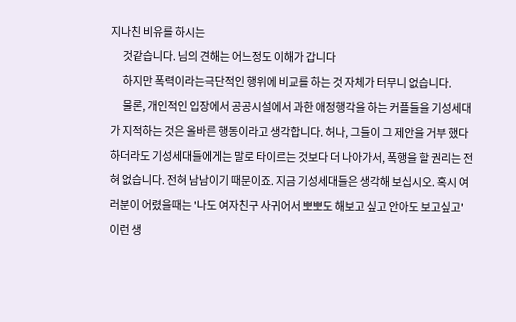지나친 비유를 하시는
      것같습니다. 님의 견해는 어느정도 이해가 갑니다
      하지만 폭력이라는극단적인 행위에 비교를 하는 것 자체가 터무니 없습니다.
      물론, 개인적인 입장에서 공공시설에서 과한 애정행각을 하는 커플들을 기성세대가 지적하는 것은 올바른 행동이라고 생각합니다. 허나, 그들이 그 제안을 거부 했다 하더라도 기성세대들에게는 말로 타이르는 것보다 더 나아가서, 폭행을 할 권리는 전혀 없습니다. 전혀 남남이기 때문이죠. 지금 기성세대들은 생각해 보십시오. 혹시 여러분이 어렸을때는 '나도 여자친구 사귀어서 뽀뽀도 해보고 싶고 안아도 보고싶고' 이런 생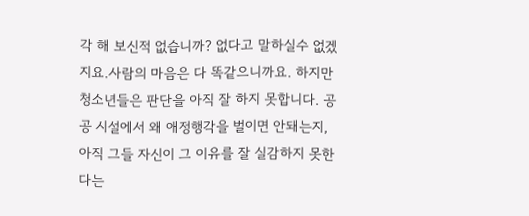각 해 보신적 없습니까? 없다고 말하실수 없겠지요.사람의 마음은 다 똑같으니까요. 하지만 청소년들은 판단을 아직 잘 하지 못합니다. 공공 시설에서 왜 애정행각을 벌이면 안돼는지, 아직 그들 자신이 그 이유를 잘 실감하지 못한다는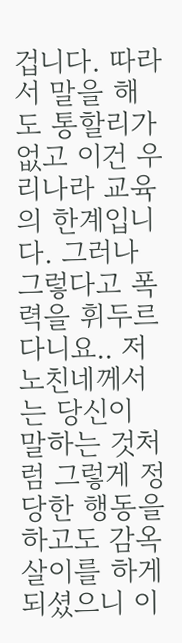겁니다. 따라서 말을 해도 통할리가 없고 이건 우리나라 교육의 한계입니다. 그러나 그렇다고 폭력을 휘두르다니요.. 저 노친네께서는 당신이 말하는 것처럼 그렇게 정당한 행동을 하고도 감옥살이를 하게 되셨으니 이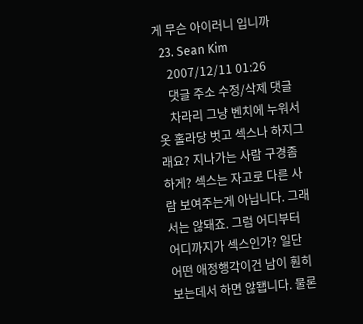게 무슨 아이러니 입니까
  23. Sean Kim
    2007/12/11 01:26
    댓글 주소 수정/삭제 댓글
    차라리 그냥 벤치에 누워서 옷 홀라당 벗고 섹스나 하지그래요? 지나가는 사람 구경좀 하게? 섹스는 자고로 다른 사람 보여주는게 아닙니다. 그래서는 않돼죠. 그럼 어디부터 어디까지가 섹스인가? 일단 어떤 애정행각이건 남이 훤히 보는데서 하면 않됍니다. 물론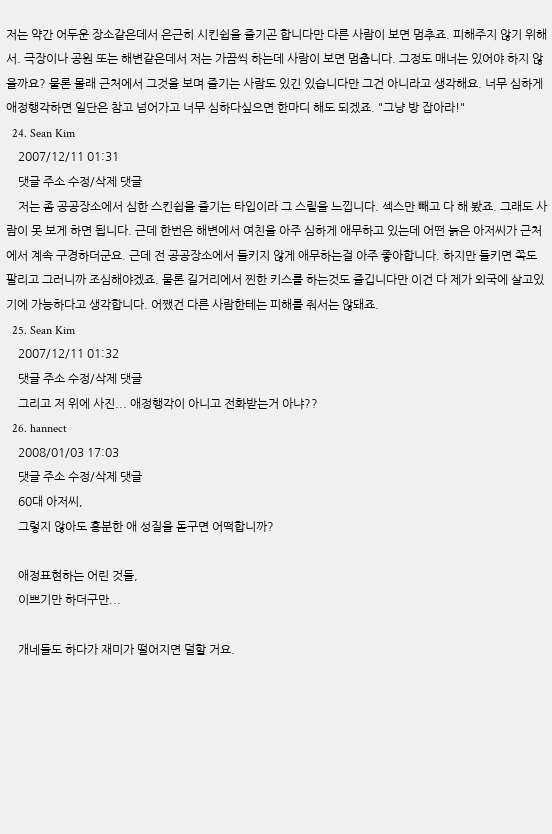저는 약간 어두운 장소같은데서 은근히 시킨쉽을 즐기곤 합니다만 다른 사람이 보면 멈추죠. 피해주지 않기 위해서. 극장이나 공원 또는 해변같은데서 저는 가끔씩 하는데 사람이 보면 멈춥니다. 그정도 매너는 있어야 하지 않을까요? 물론 몰래 근처에서 그것을 보며 즐기는 사람도 있긴 있습니다만 그건 아니라고 생각해요. 너무 심하게 애정행각하면 일단은 참고 넘어가고 너무 심하다싶으면 한마디 해도 되겠죠. "그냥 방 잡아라!"
  24. Sean Kim
    2007/12/11 01:31
    댓글 주소 수정/삭제 댓글
    저는 좀 공공장소에서 심한 스킨쉽을 즐기는 타입이라 그 스릴을 느낍니다. 섹스만 빼고 다 해 봤죠. 그래도 사람이 못 보게 하면 됩니다. 근데 한번은 해변에서 여친을 아주 심하게 애무하고 있는데 어떤 늙은 아저씨가 근처에서 계속 구경하더군요. 근데 전 공공장소에서 들키지 않게 애무하는걸 아주 좋아합니다. 하지만 들키면 쪽도 팔리고 그러니까 조심해야겠죠. 물론 길거리에서 찐한 키스를 하는것도 즐깁니다만 이건 다 제가 외국에 살고있기에 가능하다고 생각합니다. 어쨌건 다른 사람한테는 피해를 줘서는 않돼죠.
  25. Sean Kim
    2007/12/11 01:32
    댓글 주소 수정/삭제 댓글
    그리고 저 위에 사진... 애정행각이 아니고 전화받는거 아냐??
  26. hannect
    2008/01/03 17:03
    댓글 주소 수정/삭제 댓글
    60대 아저씨,
    그렇지 않아도 흥분한 애 성질을 돋구면 어떡합니까?

    애정표현하는 어린 것들,
    이쁘기만 하더구만...

    개네들도 하다가 재미가 떨어지면 덜할 거요.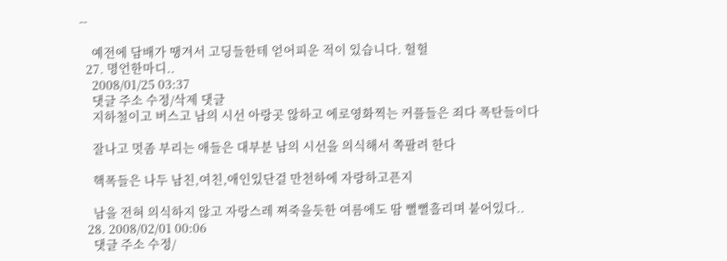--

    예전에 담배가 땡겨서 고딩들한테 얻어피운 적이 있습니다. 헐헐
  27. 명언한마디..
    2008/01/25 03:37
    댓글 주소 수정/삭제 댓글
    지하철이고 버스고 남의 시선 아랑곳 않하고 에로영화찍는 커플들은 죄다 폭탄들이다

    잘나고 멋좀 부리는 애들은 대부분 남의 시선을 의식해서 쪽팔려 한다

    핵폭들은 나두 남친,여친,애인있단걸 만천하에 자랑하고픈지

    남을 전혀 의식하지 않고 자랑스레 쪄죽을듯한 여름에도 땀 뻘뻘흘리며 붙어있다..
  28. 2008/02/01 00:06
    댓글 주소 수정/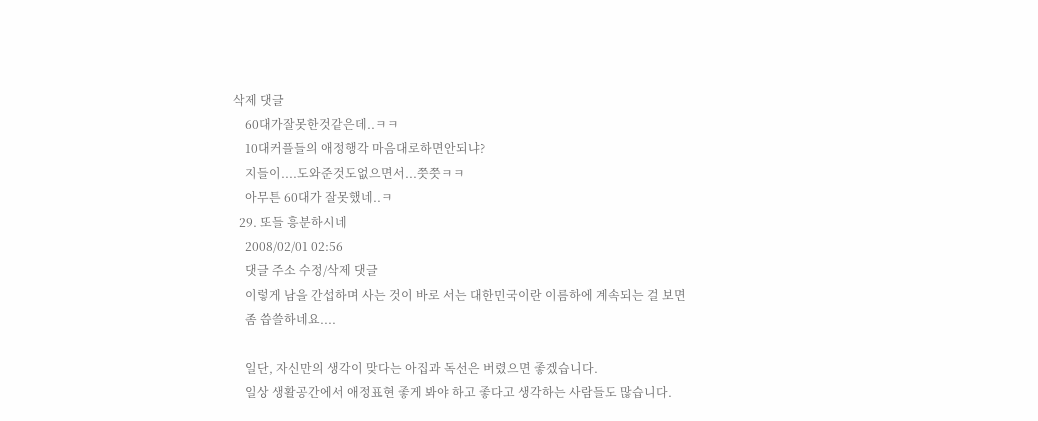삭제 댓글
    60대가잘못한것같은데..ㅋㅋ
    10대커플들의 애정행각 마음대로하면안되냐?
    지들이....도와준것도없으면서...쯧쯧ㅋㅋ
    아무튼 60대가 잘못했네..ㅋ
  29. 또들 흥분하시네
    2008/02/01 02:56
    댓글 주소 수정/삭제 댓글
    이렇게 남을 간섭하며 사는 것이 바로 서는 대한민국이란 이름하에 계속되는 걸 보면
    좀 씁쓸하네요....

    일단, 자신만의 생각이 맞다는 아집과 독선은 버렸으면 좋겠습니다.
    일상 생활공간에서 애정표현 좋게 봐야 하고 좋다고 생각하는 사람들도 많습니다.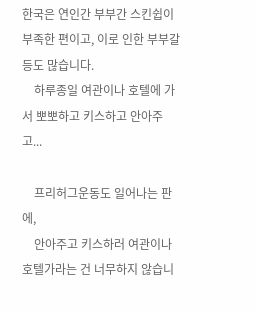한국은 연인간 부부간 스킨쉽이 부족한 편이고, 이로 인한 부부갈등도 많습니다.
    하루종일 여관이나 호텔에 가서 뽀뽀하고 키스하고 안아주고...

    프리허그운동도 일어나는 판에,
    안아주고 키스하러 여관이나 호텔가라는 건 너무하지 않습니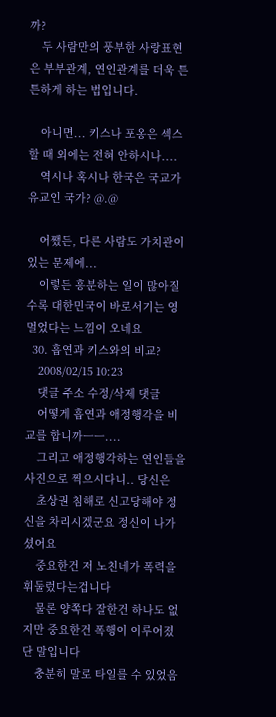까?
    두 사람만의 풍부한 사랑표현은 부부관계, 연인관계를 더욱 튼튼하게 하는 법입니다.

    아니면... 키스나 포옹은 섹스할 때 외에는 전혀 안하시나....
    역시나 혹시나 한국은 국교가 유교인 국가? @.@

    어쨌든, 다른 사람도 가치관이 있는 문제에...
    이렇든 흥분하는 일이 많아질수록 대한민국이 바로서기는 영 멀었다는 느낌이 오네요
  30. 흡연과 키스와의 비교?
    2008/02/15 10:23
    댓글 주소 수정/삭제 댓글
    어떻게 흡연과 애정행각을 비교를 합니까ㅡㅡ....
    그리고 애정행각하는 연인들을 사진으로 찍으시다니.. 당신은
    초상권 침해로 신고당해야 정신을 차리시겠군요 정신이 나가셨어요
    중요한건 저 노친네가 폭력을 휘둘렀다는겁니다
    물론 양쪽다 잘한건 하나도 없지만 중요한건 폭행이 이루어졌단 말입니다
    충분히 말로 타일를 수 있었음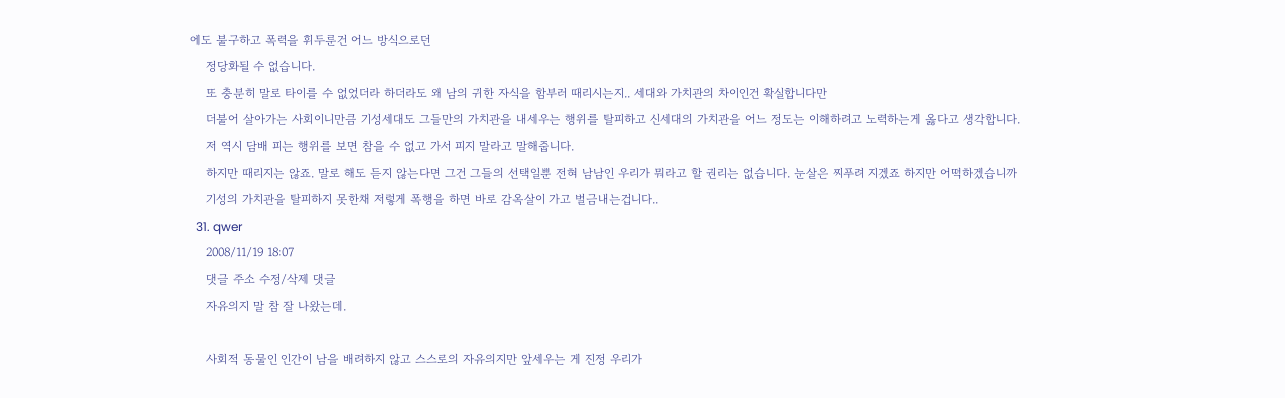에도 불구하고 폭력을 휘두룬건 어느 방식으로던
    정당화될 수 없습니다.
    또 충분히 말로 타이를 수 없었더라 하더라도 왜 남의 귀한 자식을 함부러 때리시는지.. 세대와 가치관의 차이인건 확실합니다만
    더불어 살아가는 사회이니만큼 기성세대도 그들만의 가치관을 내세우는 행위를 탈피하고 신세대의 가치관을 어느 정도는 이해하려고 노력하는게 옳다고 생각합니다.
    저 역시 담배 피는 행위를 보면 참을 수 없고 가서 피지 말라고 말해줍니다.
    하지만 때리지는 않죠. 말로 해도 듣지 않는다면 그건 그들의 선택일뿐 전혀 남남인 우리가 뭐라고 할 권리는 없습니다. 눈살은 찌푸려 지겠죠 하지만 어떡하겠습니까
    기성의 가치관을 탈피하지 못한채 저렇게 폭행을 하면 바로 감옥살이 가고 벌금내는겁니다..
  31. qwer
    2008/11/19 18:07
    댓글 주소 수정/삭제 댓글
    자유의지 말 참 잘 나왔는데.

    사회적 동물인 인간이 남을 배려하지 않고 스스로의 자유의지만 앞세우는 게 진정 우리가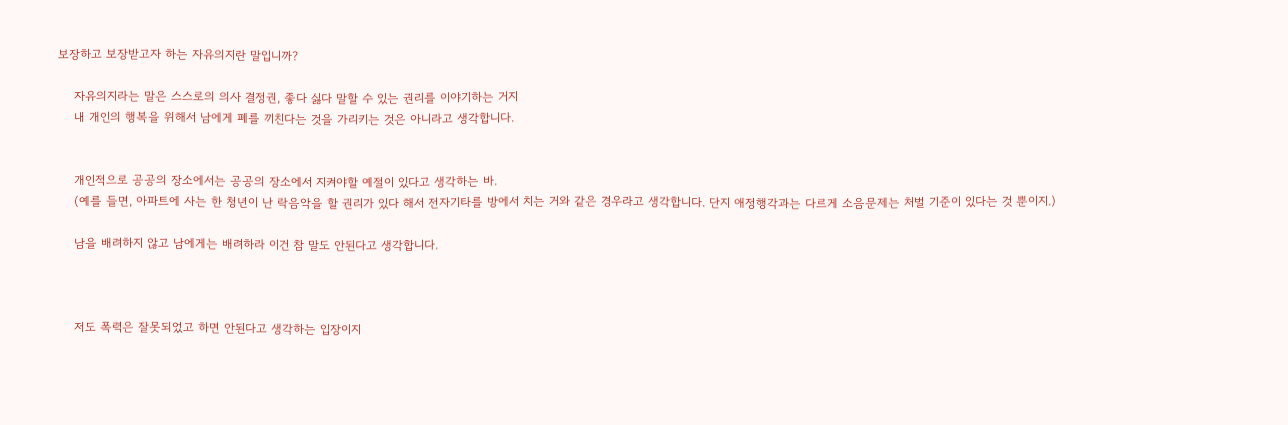보장하고 보장받고자 하는 자유의지란 말입니까?

    자유의지라는 말은 스스로의 의사 결정권, 좋다 싫다 말할 수 있는 권리를 이야기하는 거지
    내 개인의 행복을 위해서 남에게 폐를 끼친다는 것을 가리키는 것은 아니라고 생각합니다.


    개인적으로 공공의 장소에서는 공공의 장소에서 지켜야할 예절이 있다고 생각하는 바.
    (예를 들면, 아파트에 사는 한 청년이 난 락음악을 할 권리가 있다 해서 전자기타를 방에서 치는 거와 같은 경우라고 생각합니다. 단지 애정행각과는 다르게 소음문제는 처벌 기준이 있다는 것 뿐이지.)

    남을 배려하지 않고 남에게는 배려하라 이건 참 말도 안된다고 생각합니다.



    저도 폭력은 잘못되었고 하면 안된다고 생각하는 입장이지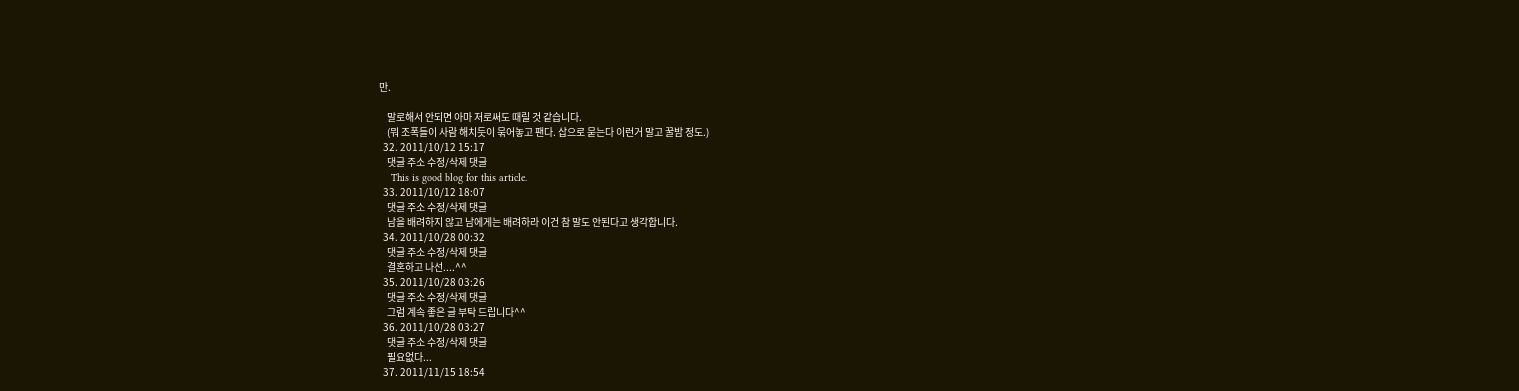만.

    말로해서 안되면 아마 저로써도 때릴 것 같습니다.
    (뭐 조폭들이 사람 해치듯이 묶어놓고 팬다. 삽으로 묻는다 이런거 말고 꿀밤 정도.)
  32. 2011/10/12 15:17
    댓글 주소 수정/삭제 댓글
    This is good blog for this article.
  33. 2011/10/12 18:07
    댓글 주소 수정/삭제 댓글
    남을 배려하지 않고 남에게는 배려하라 이건 참 말도 안된다고 생각합니다.
  34. 2011/10/28 00:32
    댓글 주소 수정/삭제 댓글
    결혼하고 나선....^^
  35. 2011/10/28 03:26
    댓글 주소 수정/삭제 댓글
    그럼 계속 좋은 글 부탁 드립니다^^
  36. 2011/10/28 03:27
    댓글 주소 수정/삭제 댓글
    필요없다...
  37. 2011/11/15 18:54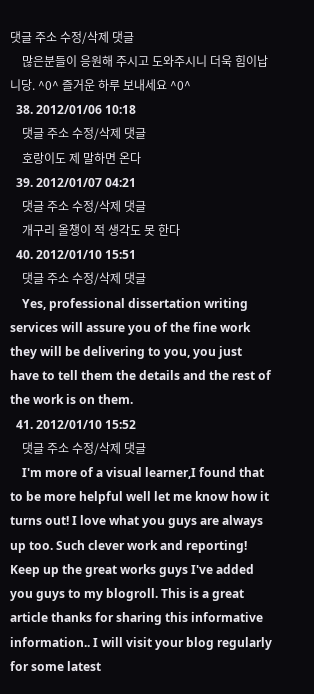댓글 주소 수정/삭제 댓글
    많은분들이 응원해 주시고 도와주시니 더욱 힘이납니당. ^0^ 즐거운 하루 보내세요 ^0^
  38. 2012/01/06 10:18
    댓글 주소 수정/삭제 댓글
    호랑이도 제 말하면 온다
  39. 2012/01/07 04:21
    댓글 주소 수정/삭제 댓글
    개구리 올챙이 적 생각도 못 한다
  40. 2012/01/10 15:51
    댓글 주소 수정/삭제 댓글
    Yes, professional dissertation writing services will assure you of the fine work they will be delivering to you, you just have to tell them the details and the rest of the work is on them.
  41. 2012/01/10 15:52
    댓글 주소 수정/삭제 댓글
    I'm more of a visual learner,I found that to be more helpful well let me know how it turns out! I love what you guys are always up too. Such clever work and reporting! Keep up the great works guys I've added you guys to my blogroll. This is a great article thanks for sharing this informative information.. I will visit your blog regularly for some latest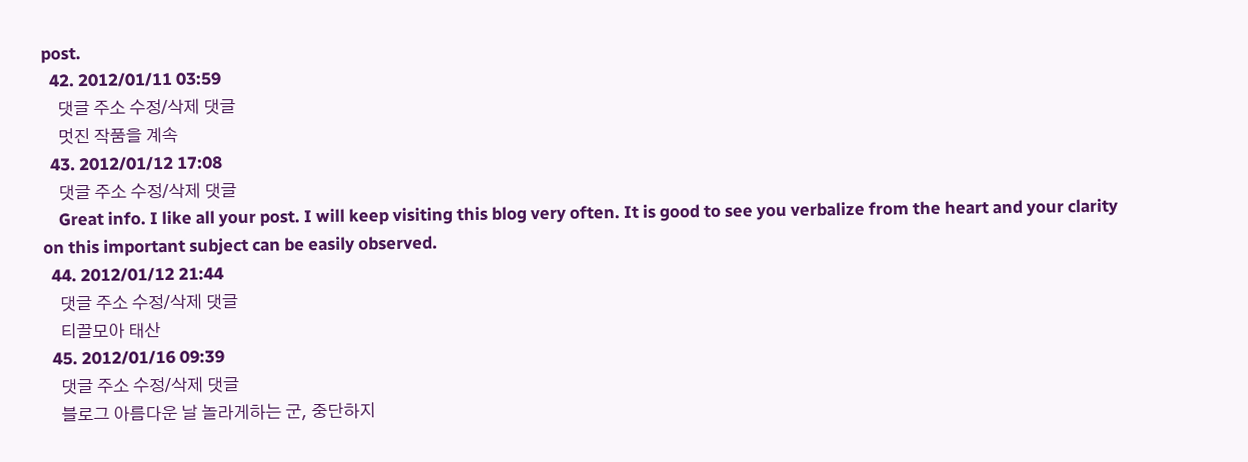post.
  42. 2012/01/11 03:59
    댓글 주소 수정/삭제 댓글
    멋진 작품을 계속
  43. 2012/01/12 17:08
    댓글 주소 수정/삭제 댓글
    Great info. I like all your post. I will keep visiting this blog very often. It is good to see you verbalize from the heart and your clarity on this important subject can be easily observed.
  44. 2012/01/12 21:44
    댓글 주소 수정/삭제 댓글
    티끌모아 태산
  45. 2012/01/16 09:39
    댓글 주소 수정/삭제 댓글
    블로그 아름다운 날 놀라게하는 군, 중단하지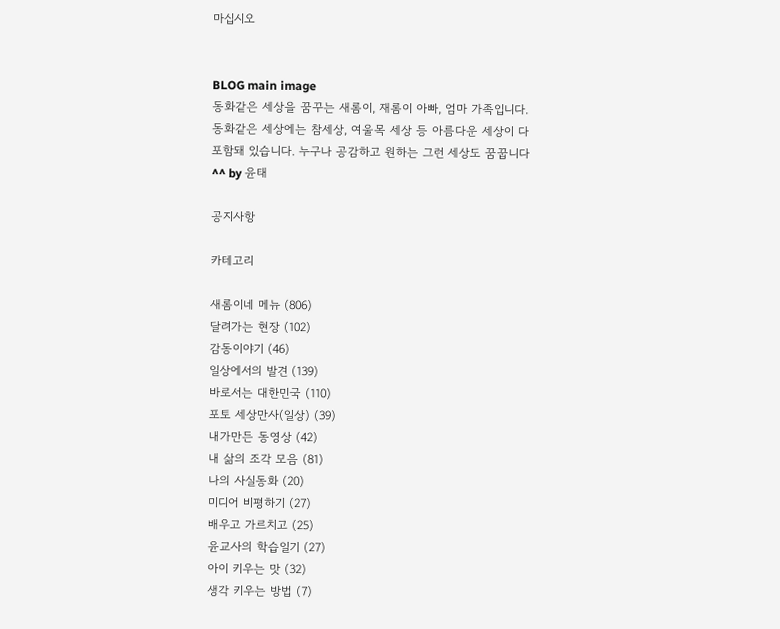마십시오


BLOG main image
동화같은 세상을 꿈꾸는 새롬이, 재롬이 아빠, 엄마 가족입니다. 동화같은 세상에는 참세상, 여울목 세상 등 아름다운 세상이 다 포함돼 있습니다. 누구나 공감하고 원하는 그런 세상도 꿈꿉니다 ^^ by 윤태

공지사항

카테고리

새롬이네 메뉴 (806)
달려가는 현장 (102)
감동이야기 (46)
일상에서의 발견 (139)
바로서는 대한민국 (110)
포토 세상만사(일상) (39)
내가만든 동영상 (42)
내 삶의 조각 모음 (81)
나의 사실동화 (20)
미디어 비평하기 (27)
배우고 가르치고 (25)
윤교사의 학습일기 (27)
아이 키우는 맛 (32)
생각 키우는 방법 (7)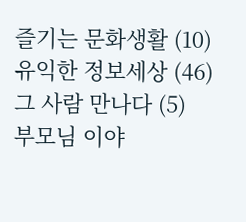즐기는 문화생활 (10)
유익한 정보세상 (46)
그 사람 만나다 (5)
부모님 이야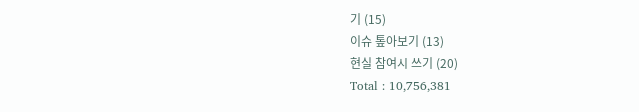기 (15)
이슈 톺아보기 (13)
현실 참여시 쓰기 (20)
Total : 10,756,381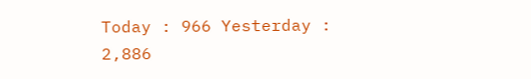Today : 966 Yesterday : 2,886